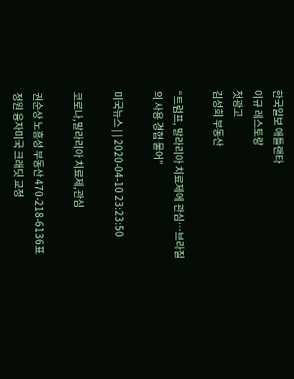한국일보 애틀랜타
이규 레스토랑
첫광고
김성희 부동산

“트럼프, 말라리아 치료제에 관심…브라질의 사용 경험 물어”

미국뉴스 | | 2020-04-10 23:23:50

코로나,말라리아 치료제,관심

권순상 노흥성 부동산 470-218-6136표정원 융자미국 크래딧 교정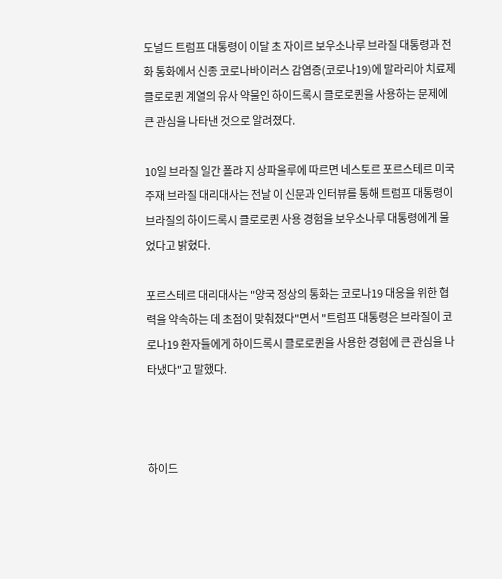도널드 트럼프 대통령이 이달 초 자이르 보우소나루 브라질 대통령과 전화 통화에서 신종 코로나바이러스 감염증(코로나19)에 말라리아 치료제 클로로퀸 계열의 유사 약물인 하이드록시 클로로퀸을 사용하는 문제에 큰 관심을 나타낸 것으로 알려졌다.

10일 브라질 일간 폴랴 지 상파울루에 따르면 네스토르 포르스테르 미국 주재 브라질 대리대사는 전날 이 신문과 인터뷰를 통해 트럼프 대통령이 브라질의 하이드록시 클로로퀸 사용 경험을 보우소나루 대통령에게 물었다고 밝혔다.

포르스테르 대리대사는 "양국 정상의 통화는 코로나19 대응을 위한 협력을 약속하는 데 초점이 맞춰졌다"면서 "트럼프 대통령은 브라질이 코로나19 환자들에게 하이드록시 클로로퀸을 사용한 경험에 큰 관심을 나타냈다"고 말했다.



하이드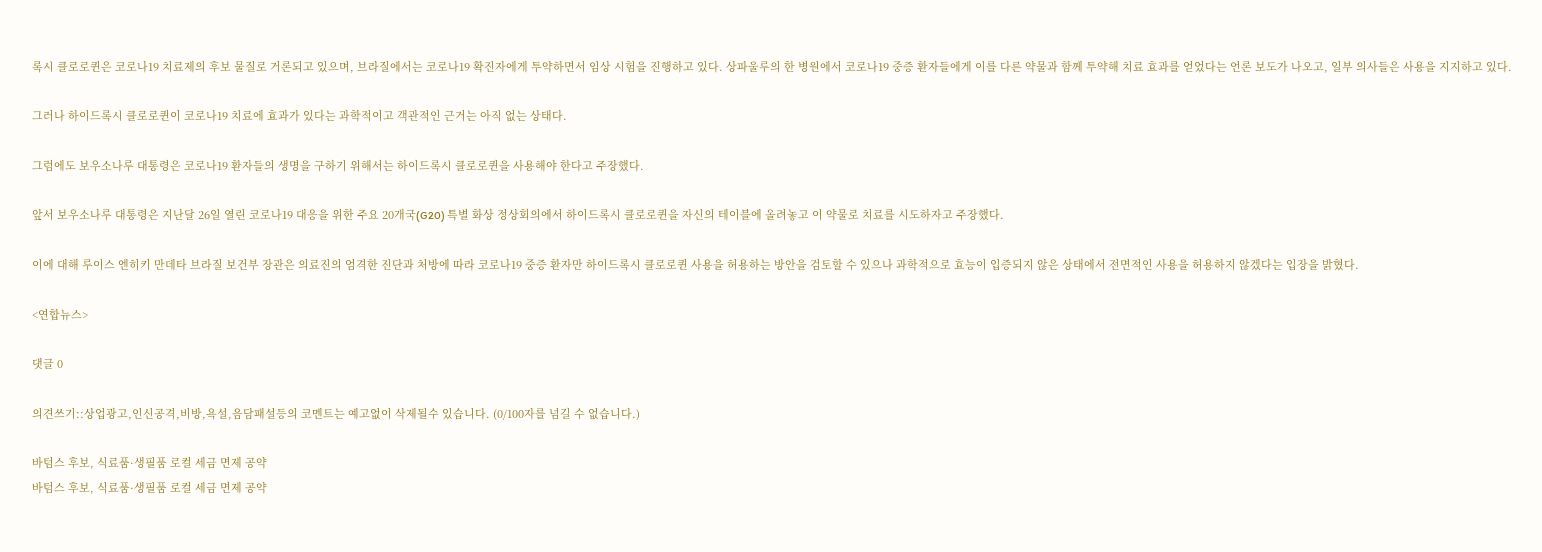록시 클로로퀸은 코로나19 치료제의 후보 물질로 거론되고 있으며, 브라질에서는 코로나19 확진자에게 투약하면서 임상 시험을 진행하고 있다. 상파울루의 한 병원에서 코로나19 중증 환자들에게 이를 다른 약물과 함께 투약해 치료 효과를 얻었다는 언론 보도가 나오고, 일부 의사들은 사용을 지지하고 있다.

그러나 하이드록시 클로로퀸이 코로나19 치료에 효과가 있다는 과학적이고 객관적인 근거는 아직 없는 상태다.

그럼에도 보우소나루 대통령은 코로나19 환자들의 생명을 구하기 위해서는 하이드록시 클로로퀸을 사용해야 한다고 주장했다.

앞서 보우소나루 대통령은 지난달 26일 열린 코로나19 대응을 위한 주요 20개국(G20) 특별 화상 정상회의에서 하이드록시 클로로퀸을 자신의 테이블에 올려놓고 이 약물로 치료를 시도하자고 주장했다.

이에 대해 루이스 엔히키 만데타 브라질 보건부 장관은 의료진의 엄격한 진단과 처방에 따라 코로나19 중증 환자만 하이드록시 클로로퀸 사용을 허용하는 방안을 검토할 수 있으나 과학적으로 효능이 입증되지 않은 상태에서 전면적인 사용을 허용하지 않겠다는 입장을 밝혔다.

<연합뉴스>

댓글 0

의견쓰기::상업광고,인신공격,비방,욕설,음담패설등의 코멘트는 예고없이 삭제될수 있습니다. (0/100자를 넘길 수 없습니다.)

바텀스 후보, 식료품·생필품 로컬 세금 면제 공약
바텀스 후보, 식료품·생필품 로컬 세금 면제 공약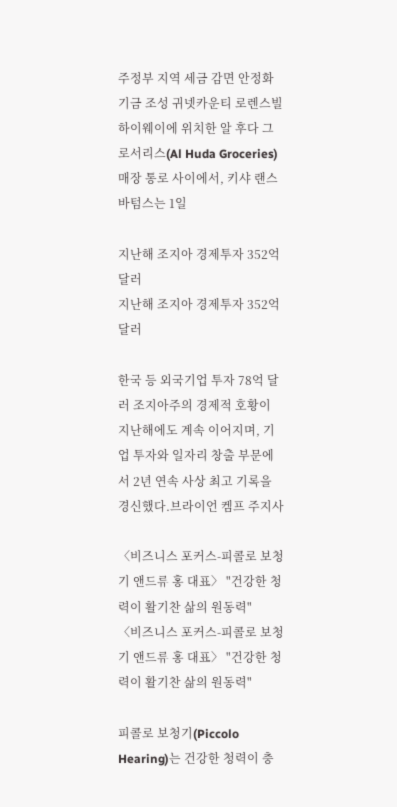주정부 지역 세금 감면 안정화 기금 조성 귀넷카운티 로렌스빌 하이웨이에 위치한 알 후다 그로서리스(Al Huda Groceries) 매장 통로 사이에서, 키샤 랜스 바텀스는 1일

지난해 조지아 경제투자 352억 달러
지난해 조지아 경제투자 352억 달러

한국 등 외국기업 투자 78억 달러 조지아주의 경제적 호황이 지난해에도 계속 이어지며, 기업 투자와 일자리 창출 부문에서 2년 연속 사상 최고 기록을 경신했다.브라이언 켐프 주지사

〈비즈니스 포커스-피콜로 보청기 앤드류 홍 대표〉 "건강한 청력이 활기찬 삶의 원동력"
〈비즈니스 포커스-피콜로 보청기 앤드류 홍 대표〉 "건강한 청력이 활기찬 삶의 원동력"

피콜로 보청기(Piccolo Hearing)는 건강한 청력이 충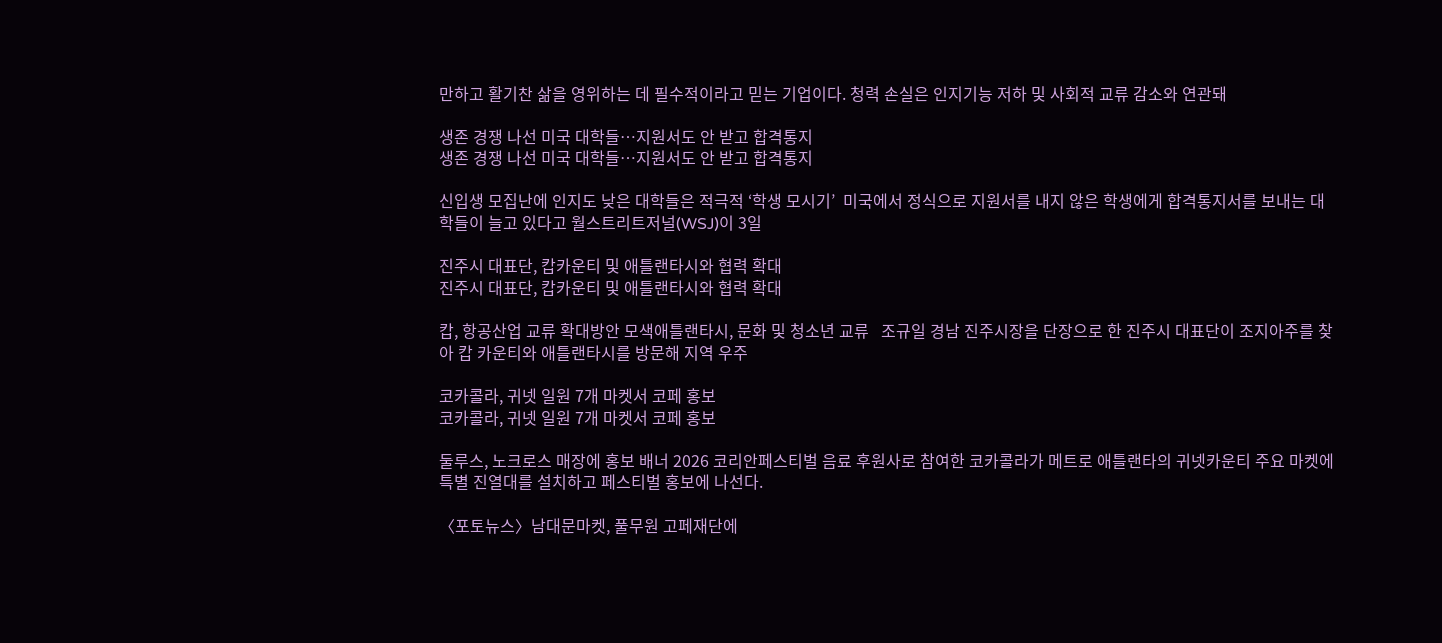만하고 활기찬 삶을 영위하는 데 필수적이라고 믿는 기업이다. 청력 손실은 인지기능 저하 및 사회적 교류 감소와 연관돼

생존 경쟁 나선 미국 대학들…지원서도 안 받고 합격통지
생존 경쟁 나선 미국 대학들…지원서도 안 받고 합격통지

신입생 모집난에 인지도 낮은 대학들은 적극적 ‘학생 모시기’  미국에서 정식으로 지원서를 내지 않은 학생에게 합격통지서를 보내는 대학들이 늘고 있다고 월스트리트저널(WSJ)이 3일

진주시 대표단, 캅카운티 및 애틀랜타시와 협력 확대
진주시 대표단, 캅카운티 및 애틀랜타시와 협력 확대

캅, 항공산업 교류 확대방안 모색애틀랜타시, 문화 및 청소년 교류   조규일 경남 진주시장을 단장으로 한 진주시 대표단이 조지아주를 찾아 캅 카운티와 애틀랜타시를 방문해 지역 우주

코카콜라, 귀넷 일원 7개 마켓서 코페 홍보
코카콜라, 귀넷 일원 7개 마켓서 코페 홍보

둘루스, 노크로스 매장에 홍보 배너 2026 코리안페스티벌 음료 후원사로 참여한 코카콜라가 메트로 애틀랜타의 귀넷카운티 주요 마켓에 특별 진열대를 설치하고 페스티벌 홍보에 나선다.

〈포토뉴스〉남대문마켓, 풀무원 고페재단에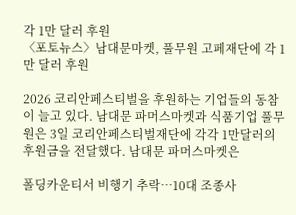각 1만 달러 후원
〈포토뉴스〉남대문마켓, 풀무원 고페재단에 각 1만 달러 후원

2026 코리안페스티벌을 후원하는 기업들의 동참이 늘고 있다. 남대문 파머스마켓과 식품기업 풀무원은 3일 코리안페스티벌재단에 각각 1만달러의 후원금을 전달했다. 남대문 파머스마켓은

폴딩카운티서 비행기 추락…10대 조종사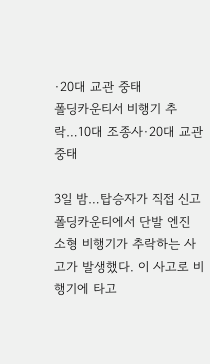∙20대 교관 중태
폴딩카운티서 비행기 추락…10대 조종사∙20대 교관 중태

3일 밤…탑승자가 직접 신고  폴딩카운티에서 단발 엔진 소형 비행기가 추락하는 사고가 발생했다. 이 사고로 비행기에 타고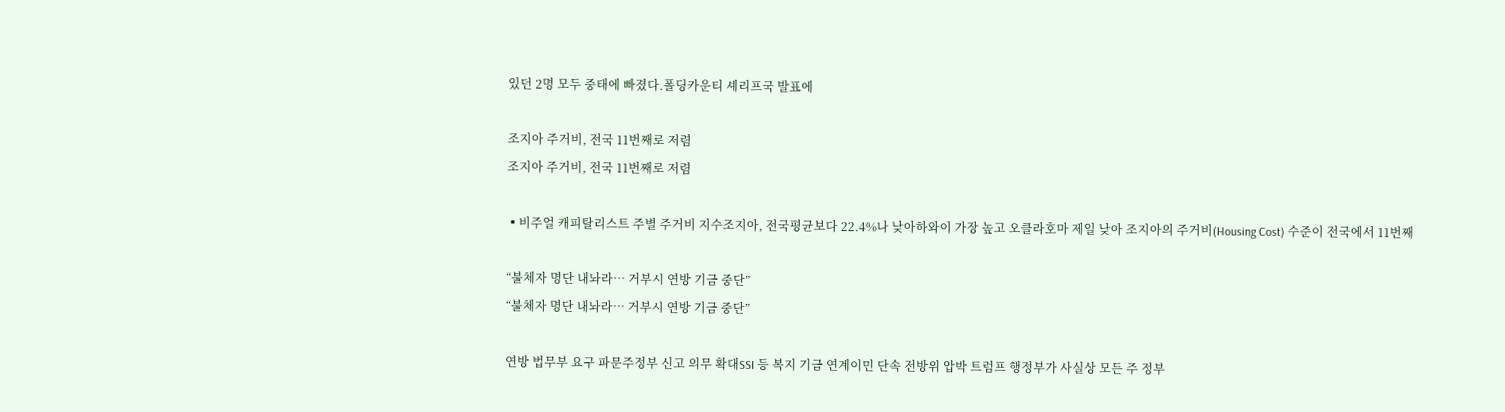있던 2명 모두 중태에 빠졌다.폴딩카운티 셰리프국 발표에

조지아 주거비, 전국 11번째로 저렴
조지아 주거비, 전국 11번째로 저렴

▪비주얼 캐피탈리스트 주별 주거비 지수조지아, 전국평균보다 22.4%나 낮아하와이 가장 높고 오클라호마 제일 낮아 조지아의 주거비(Housing Cost) 수준이 전국에서 11번째

“불체자 명단 내놔라… 거부시 연방 기금 중단”
“불체자 명단 내놔라… 거부시 연방 기금 중단”

연방 법무부 요구 파문주정부 신고 의무 확대SSI 등 복지 기금 연계이민 단속 전방위 압박 트럼프 행정부가 사실상 모든 주 정부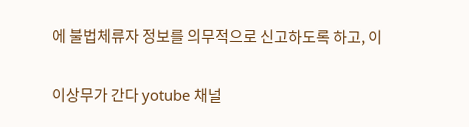에 불법체류자 정보를 의무적으로 신고하도록 하고, 이

이상무가 간다 yotube 채널